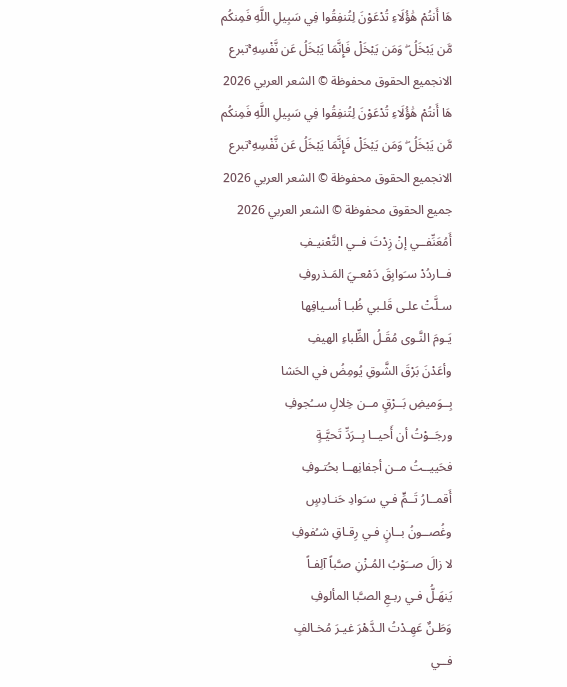هَا أَنتُمْ هَٰؤُلَاءِ تُدْعَوْنَ لِتُنفِقُوا فِي سَبِيلِ اللَّهِ فَمِنكُم مَّن يَبْخَلُ ۖ وَمَن يَبْخَلْ فَإِنَّمَا يَبْخَلُ عَن نَّفْسِهِ ۚتبرع الانجميع الحقوق محفوظة © الشعر العربي 2026
هَا أَنتُمْ هَٰؤُلَاءِ تُدْعَوْنَ لِتُنفِقُوا فِي سَبِيلِ اللَّهِ فَمِنكُم مَّن يَبْخَلُ ۖ وَمَن يَبْخَلْ فَإِنَّمَا يَبْخَلُ عَن نَّفْسِهِ ۚتبرع الانجميع الحقوق محفوظة © الشعر العربي 2026
جميع الحقوق محفوظة © الشعر العربي 2026
أَمُعَنِّفــي إنْ زِدْتَ فــي التَّعْنيـفِ
فــاردُدْ سـَوابِقَ دَمْعـيَ المَـذروفِ
سـلَّتْ علـى قَلـبي ظُبـا أسـيافِها
يَـومَ النَّـوى مُقَـلُ الظِّباءِ الهيفِ
وأعَدْنَ بَرْقَ الشَّوقِ يُومِضُ في الحَشا
بِــوَميضِ بَــرْقٍ مــن خِلالِ ســُجوفِ
ورجَــوْتُ أن أَحيــا بِــرَدِّ تَحيَّـةٍ
فحَييــتُ مــن أجفانِهــا بحُتـوفِ
أَقمــارُ تَــمٍّ فـي سـَوادِ حَنـادِسٍ
وغُصــونُ بــانٍ فـي رِقـاقِ شـُفوفِ
لا زالَ صــَوْبُ المُـزْنِ صـَّباً آلِفـاً
يَنهَـلُّ فـي ربـعِ الصـَّبا المألوفِ
وَطَـنٌ عَهِـدْتُ الـدَّهْرَ غيـرَ مُخـالفٍ
فــي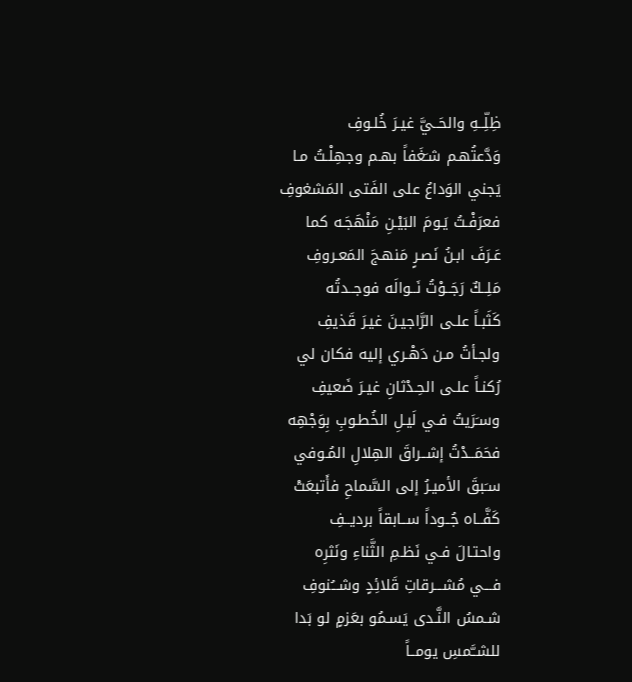ظِلِّــهِ والحَــيَّ غيـرَ خُلـوفِ
وَدَّعتُهـم شـَغَفاً بهـم وجهِلْـتُ مـا
يَجني الوَداعُ على الفَتى المَشغوفِ
فعرَفْـتُ يَـومَ البَيْـنِ مَنْهَجَـه كما
عَـرَفَ ابـنُ نَصـرٍ مَنهـجَ المَعـروفِ
مَلِــكٌ رَجَــوْتُ نَــوالَه فوجــدتُه
كَثَبـاً علـى الرَّاجيـنَ غيـرَ قَذيفِ
ولجـأتُ مـن دَهْـري إليه فكان لي
رُكنـاً علـى الحِـدْثانِ غيـرَ ضَعيفِ
وسـَرَيتُ فـي لَيـلِ الخُطـوبِ بِوَجْهِه
فحَمَــدْتُ إشــراقَ الهِلالِ المُـوفي
سـَبقَ الأميـرُ إلى السَّماحِ فأَتبعَتْ
كَفَّــاه جُــوداً ســابقاً برديــفِ
واحتـالَ فـي نَظـمِ الثَّناءِ ونَثرِه
فـــي مُشـــرقاتِ قَلائِدٍ وشـــُنوفِ
شـمسُ النَّـدى يَسـمُو بعَزمٍ لو بَدا
للشــَّمسِ يومــاً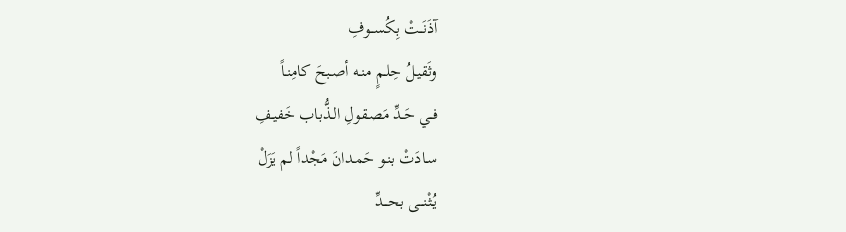آذَنَــتْ بِكُســوفِ
وثَقيـلُ حِلـمٍ منـه أصـبحَ كامِنـاً
فــي حَـدِّ مَصـقولِ الـذُّباب خَفيـفِ
سـادَتْ بنـو حَمـدانَ مَجْداً لم يَزَلْ
يُثْنـــى بحـــدِّ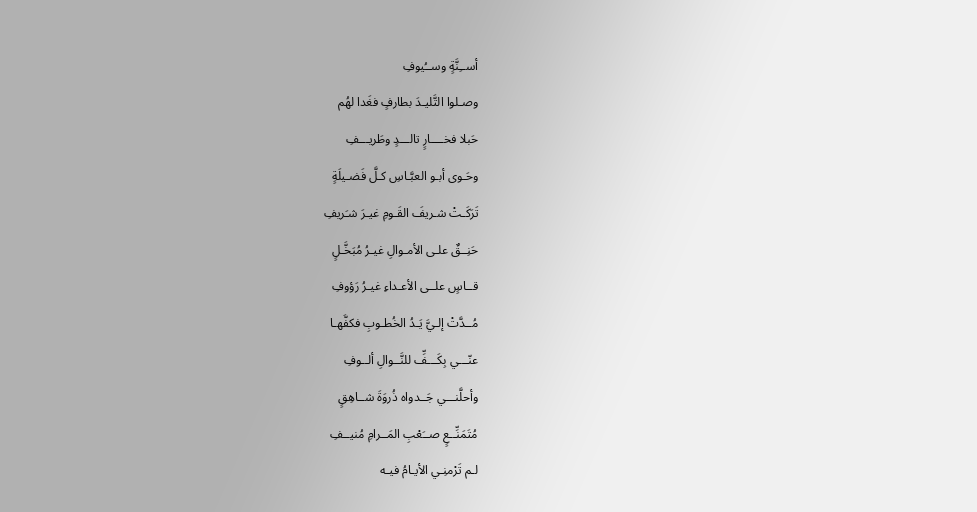أســِنَّةٍ وســُيوفِ
وصـلوا التَّليـدَ بطارفٍ فغَدا لهُم
حَبلا فخــــارٍ تالـــدٍ وطَريـــفِ
وحَـوى أبـو العبَّـاسِ كـلَّ فَضـيلَةٍ
تَرَكَـتْ شـريفَ القَـومِ غيـرَ شـَريفِ
حَنِــقٌ علـى الأمـوالِ غيـرُ مُبَخَّـلٍ
قــاسٍ علــى الأعـداءِ غيـرُ رَؤوفِ
مُــدَّتْ إلـيَّ يَـدُ الخُطـوبِ فكفَّهـا
عنّـــي بِكَـــفِّ للنَّــوالِ ألــوفِ
وأحلَّنـــي جَــدواه ذُروَةَ شــاهِقٍ
مُتَمَنِّــعٍ صــَعْبِ المَــرامِ مُنيــفِ
لـم تَرْمنِـي الأيـامُ فيـه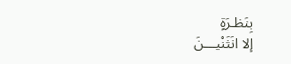بِنَظـرَةٍ
إلا انَثَنْيـــنَ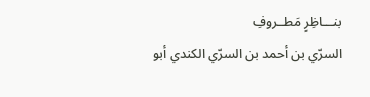بنـــاظِرٍ مَطــروفِ
السرّي بن أحمد بن السرّي الكندي أبو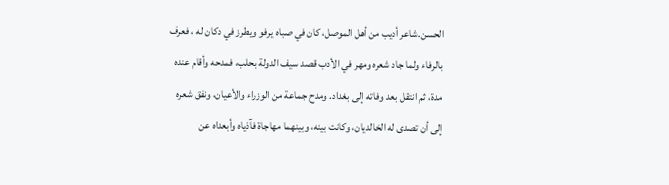الحسن.شاعر أديب من أهل الموصل، كان في صباه يرفو ويطرز في دكان له ، فعرف بالرفاء ولما جاد شعره ومهر في الأدب قصد سيف الدولة بحلب، فمدحه وأقام عنده مدة، ثم انتقل بعد وفاته إلى بغداد. ومدح جماعة من الوزراء والأعيان، ونفق شعره إلى أن تصدى له الخالديان، وكانت بينه، وبينهما مهاجاة فآذياه وأبعداه عن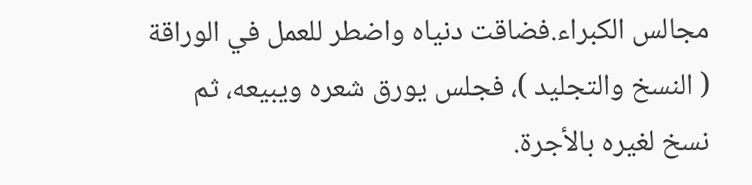مجالس الكبراء.فضاقت دنياه واضطر للعمل في الوراقة ( النسخ والتجليد )، فجلس يورق شعره ويبيعه، ثم نسخ لغيره بالأجرة.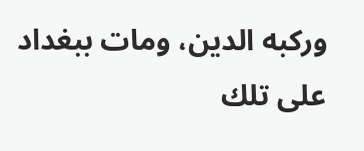وركبه الدين، ومات ببغداد على تلك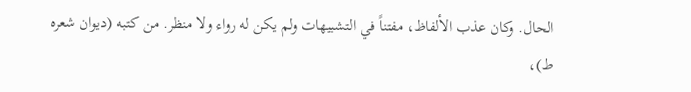الحال. وكان عذب الألفاظ، مفتناً في التشبيهات ولم يكن له رواء ولا منظر. من كتبه (ديوان شعره ط)،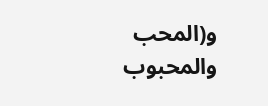و(المحب والمحبوب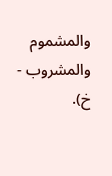والمشموم والمشروب - خ).